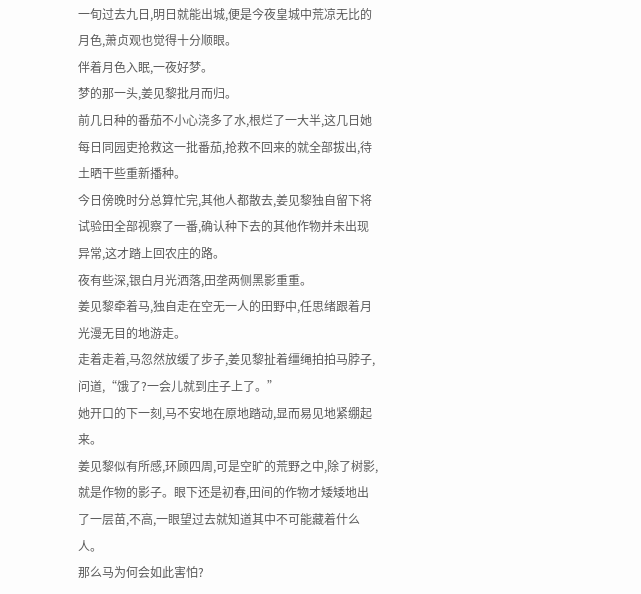一旬过去九日,明日就能出城,便是今夜皇城中荒凉无比的月色,萧贞观也觉得十分顺眼。
伴着月色入眠,一夜好梦。
梦的那一头,姜见黎批月而归。
前几日种的番茄不小心浇多了水,根烂了一大半,这几日她每日同园吏抢救这一批番茄,抢救不回来的就全部拔出,待土晒干些重新播种。
今日傍晚时分总算忙完,其他人都散去,姜见黎独自留下将试验田全部视察了一番,确认种下去的其他作物并未出现异常,这才踏上回农庄的路。
夜有些深,银白月光洒落,田垄两侧黑影重重。
姜见黎牵着马,独自走在空无一人的田野中,任思绪跟着月光漫无目的地游走。
走着走着,马忽然放缓了步子,姜见黎扯着缰绳拍拍马脖子,问道,“饿了?一会儿就到庄子上了。”
她开口的下一刻,马不安地在原地踏动,显而易见地紧绷起来。
姜见黎似有所感,环顾四周,可是空旷的荒野之中,除了树影,就是作物的影子。眼下还是初春,田间的作物才矮矮地出了一层苗,不高,一眼望过去就知道其中不可能藏着什么人。
那么马为何会如此害怕?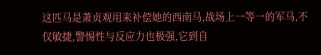这匹马是萧贞观用来补偿她的西南马,战场上一等一的军马,不仅敏捷,警惕性与反应力也极强,它到自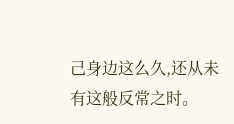己身边这么久,还从未有这般反常之时。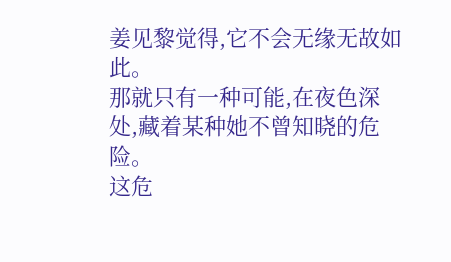姜见黎觉得,它不会无缘无故如此。
那就只有一种可能,在夜色深处,藏着某种她不曾知晓的危险。
这危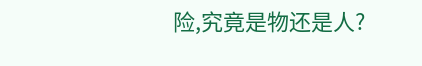险,究竟是物还是人?